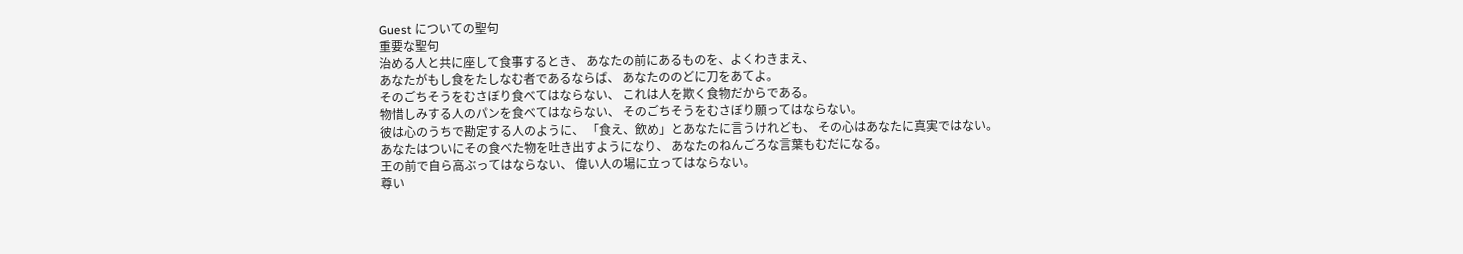Guest についての聖句
重要な聖句
治める人と共に座して食事するとき、 あなたの前にあるものを、よくわきまえ、
あなたがもし食をたしなむ者であるならば、 あなたののどに刀をあてよ。
そのごちそうをむさぼり食べてはならない、 これは人を欺く食物だからである。
物惜しみする人のパンを食べてはならない、 そのごちそうをむさぼり願ってはならない。
彼は心のうちで勘定する人のように、 「食え、飲め」とあなたに言うけれども、 その心はあなたに真実ではない。
あなたはついにその食べた物を吐き出すようになり、 あなたのねんごろな言葉もむだになる。
王の前で自ら高ぶってはならない、 偉い人の場に立ってはならない。
尊い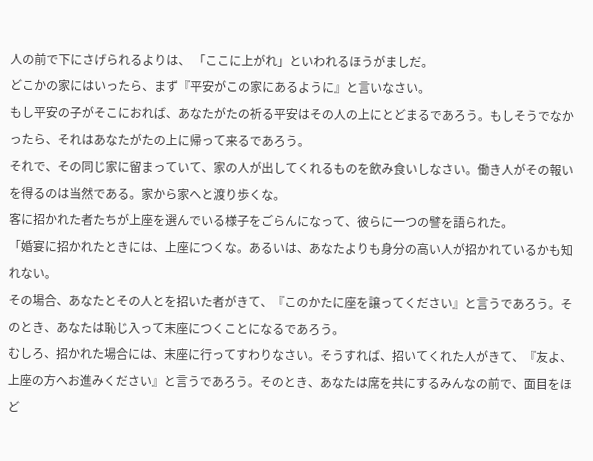人の前で下にさげられるよりは、 「ここに上がれ」といわれるほうがましだ。
どこかの家にはいったら、まず『平安がこの家にあるように』と言いなさい。
もし平安の子がそこにおれば、あなたがたの祈る平安はその人の上にとどまるであろう。もしそうでなかったら、それはあなたがたの上に帰って来るであろう。
それで、その同じ家に留まっていて、家の人が出してくれるものを飲み食いしなさい。働き人がその報いを得るのは当然である。家から家へと渡り歩くな。
客に招かれた者たちが上座を選んでいる様子をごらんになって、彼らに一つの譬を語られた。
「婚宴に招かれたときには、上座につくな。あるいは、あなたよりも身分の高い人が招かれているかも知れない。
その場合、あなたとその人とを招いた者がきて、『このかたに座を譲ってください』と言うであろう。そのとき、あなたは恥じ入って末座につくことになるであろう。
むしろ、招かれた場合には、末座に行ってすわりなさい。そうすれば、招いてくれた人がきて、『友よ、上座の方へお進みください』と言うであろう。そのとき、あなたは席を共にするみんなの前で、面目をほど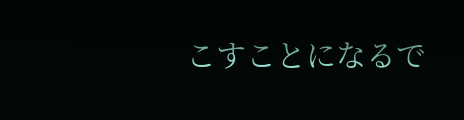こすことになるで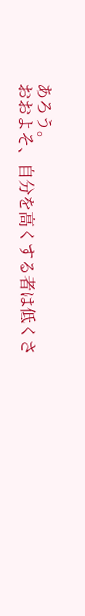あろう。
おおよそ、自分を高くする者は低くさ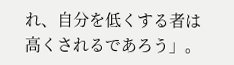れ、自分を低くする者は高くされるであろう」。